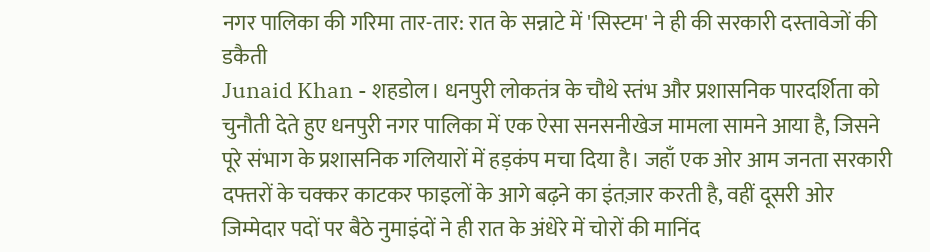नगर पालिका की गरिमा तार-तार: रात के सन्नाटे में 'सिस्टम' ने ही की सरकारी दस्तावेजों की डकैती
Junaid Khan - शहडोल। धनपुरी लोकतंत्र के चौथे स्तंभ और प्रशासनिक पारदर्शिता को चुनौती देते हुए धनपुरी नगर पालिका में एक ऐसा सनसनीखेज मामला सामने आया है, जिसने पूरे संभाग के प्रशासनिक गलियारों में हड़कंप मचा दिया है। जहाँ एक ओर आम जनता सरकारी दफ्तरों के चक्कर काटकर फाइलों के आगे बढ़ने का इंतज़ार करती है, वहीं दूसरी ओर जिम्मेदार पदों पर बैठे नुमाइंदों ने ही रात के अंधेरे में चोरों की मानिंद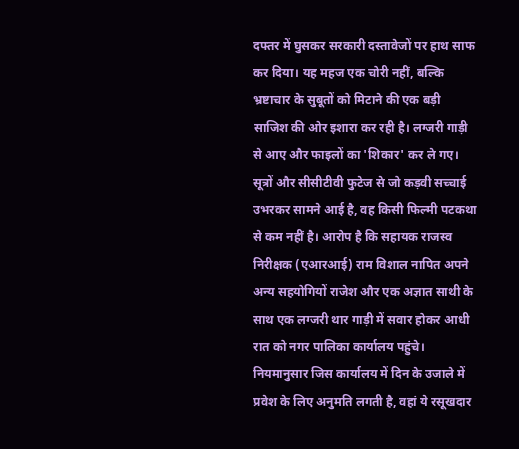दफ्तर में घुसकर सरकारी दस्तावेजों पर हाथ साफ कर दिया। यह महज एक चोरी नहीं, बल्कि भ्रष्टाचार के सुबूतों को मिटाने की एक बड़ी साजिश की ओर इशारा कर रही है। लग्जरी गाड़ी से आए और फाइलों का 'शिकार' कर ले गए। सूत्रों और सीसीटीवी फुटेज से जो कड़वी सच्चाई उभरकर सामने आई है, वह किसी फिल्मी पटकथा से कम नहीं है। आरोप है कि सहायक राजस्व निरीक्षक (एआरआई) राम विशाल नापित अपने अन्य सहयोगियों राजेश और एक अज्ञात साथी के साथ एक लग्जरी थार गाड़ी में सवार होकर आधी रात को नगर पालिका कार्यालय पहुंचे। नियमानुसार जिस कार्यालय में दिन के उजाले में प्रवेश के लिए अनुमति लगती है, वहां ये रसूखदार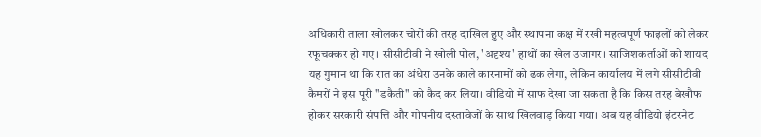अधिकारी ताला खोलकर चोरों की तरह दाखिल हुए और स्थापना कक्ष में रखी महत्वपूर्ण फाइलों को लेकर रफूचक्कर हो गए। सीसीटीवी ने खोली पोल, 'अदृश्य' हाथों का खेल उजागर। साजिशकर्ताओं को शायद यह गुमान था कि रात का अंधेरा उनके काले कारनामों को ढक लेगा, लेकिन कार्यालय में लगे सीसीटीवी कैमरों ने इस पूरी "डकैती" को कैद कर लिया। वीडियो में साफ देखा जा सकता है कि किस तरह बेखौफ होकर सरकारी संपत्ति और गोपनीय दस्तावेजों के साथ खिलवाड़ किया गया। अब यह वीडियो इंटरनेट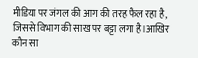मीडिया पर जंगल की आग की तरह फैल रहा है, जिससे विभाग की साख पर बट्टा लगा है।आखिर कौन सा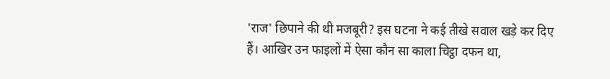'राज' छिपाने की थी मजबूरी? इस घटना ने कई तीखे सवाल खड़े कर दिए हैं। आखिर उन फाइलों में ऐसा कौन सा काला चिट्ठा दफन था,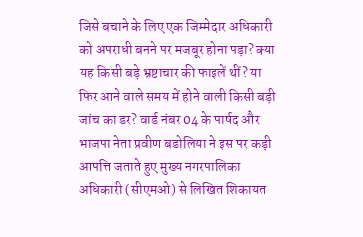जिसे बचाने के लिए एक जिम्मेदार अधिकारी को अपराधी बनने पर मजबूर होना पड़ा? क्या यह किसी बड़े भ्रष्टाचार की फाइलें थीं? या फिर आने वाले समय में होने वाली किसी बड़ी जांच का डर? वार्ड नंबर 04 के पार्षद और भाजपा नेता प्रवीण बडोलिया ने इस पर कड़ी आपत्ति जताते हुए मुख्य नगरपालिका अधिकारी (सीएमओ) से लिखित शिकायत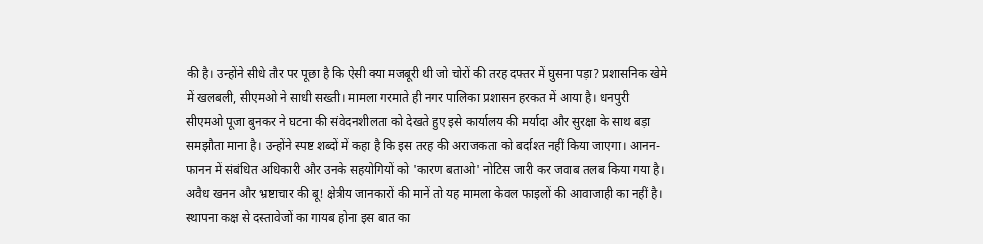की है। उन्होंने सीधे तौर पर पूछा है कि ऐसी क्या मजबूरी थी जो चोरों की तरह दफ्तर में घुसना पड़ा? प्रशासनिक खेमे में खलबली, सीएमओ ने साधी सख्ती। मामला गरमाते ही नगर पालिका प्रशासन हरकत में आया है। धनपुरी सीएमओ पूजा बुनकर ने घटना की संवेदनशीलता को देखते हुए इसे कार्यालय की मर्यादा और सुरक्षा के साथ बड़ा समझौता माना है। उन्होंने स्पष्ट शब्दों में कहा है कि इस तरह की अराजकता को बर्दाश्त नहीं किया जाएगा। आनन-फानन में संबंधित अधिकारी और उनके सहयोगियों को 'कारण बताओ' नोटिस जारी कर जवाब तलब किया गया है। अवैध खनन और भ्रष्टाचार की बू! क्षेत्रीय जानकारों की मानें तो यह मामला केवल फाइलों की आवाजाही का नहीं है। स्थापना कक्ष से दस्तावेजों का गायब होना इस बात का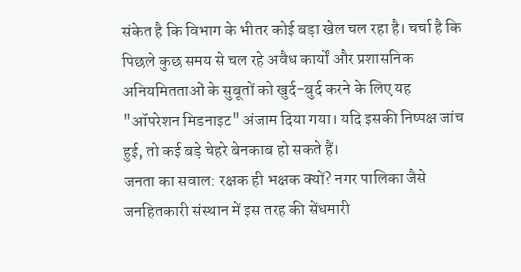संकेत है कि विभाग के भीतर कोई बड़ा खेल चल रहा है। चर्चा है कि पिछले कुछ समय से चल रहे अवैध कार्यों और प्रशासनिक अनियमितताओं के सुबूतों को खुर्द-बुर्द करने के लिए यह "ऑपरेशन मिडनाइट" अंजाम दिया गया। यदि इसकी निष्पक्ष जांच हुई, तो कई बड़े चेहरे बेनकाब हो सकते हैं।
जनता का सवाल: रक्षक ही भक्षक क्यों? नगर पालिका जैसे जनहितकारी संस्थान में इस तरह की सेंधमारी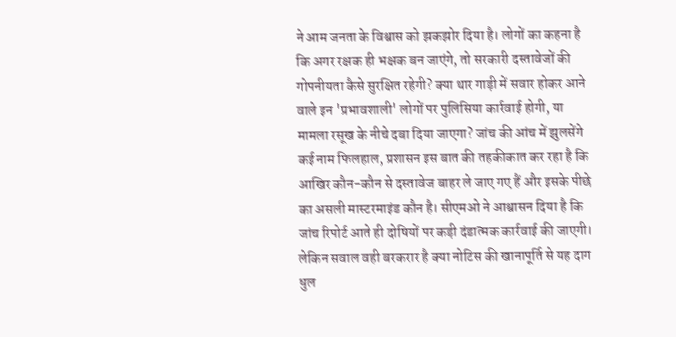ने आम जनता के विश्वास को झकझोर दिया है। लोगों का कहना है कि अगर रक्षक ही भक्षक बन जाएंगे, तो सरकारी दस्तावेजों की गोपनीयता कैसे सुरक्षित रहेगी? क्या थार गाड़ी में सवार होकर आने वाले इन 'प्रभावशाली' लोगों पर पुलिसिया कार्रवाई होगी, या मामला रसूख के नीचे दबा दिया जाएगा? जांच की आंच में झुलसेंगे कई नाम फिलहाल, प्रशासन इस बात की तहकीकात कर रहा है कि आखिर कौन-कौन से दस्तावेज बाहर ले जाए गए हैं और इसके पीछे का असली मास्टरमाइंड कौन है। सीएमओ ने आश्वासन दिया है कि जांच रिपोर्ट आते ही दोषियों पर कड़ी दंडात्मक कार्रवाई की जाएगी। लेकिन सवाल वही बरकरार है क्या नोटिस की खानापूर्ति से यह दाग धुल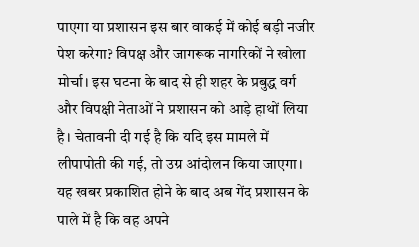पाएगा या प्रशासन इस बार वाकई में कोई बड़ी नजीर पेश करेगा? विपक्ष और जागरूक नागरिकों ने खोला मोर्चा। इस घटना के बाद से ही शहर के प्रबुद्ध वर्ग और विपक्षी नेताओं ने प्रशासन को आड़े हाथों लिया है। चेतावनी दी गई है कि यदि इस मामले में लीपापोती की गई, तो उग्र आंदोलन किया जाएगा। यह खबर प्रकाशित होने के बाद अब गेंद प्रशासन के पाले में है कि वह अपने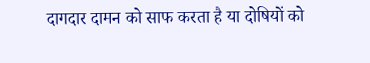दागदार दामन को साफ करता है या दोषियों को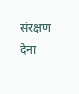संरक्षण देना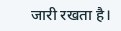जारी रखता है।